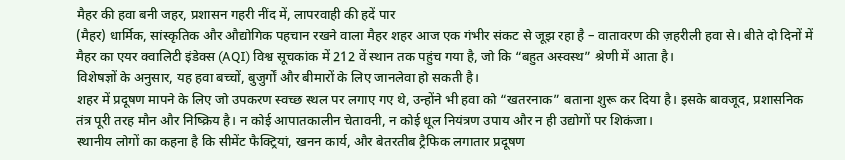मैहर की हवा बनी जहर, प्रशासन गहरी नींद में, लापरवाही की हदें पार
(मैहर) धार्मिक, सांस्कृतिक और औद्योगिक पहचान रखने वाला मैहर शहर आज एक गंभीर संकट से जूझ रहा है – वातावरण की ज़हरीली हवा से। बीते दो दिनों में मैहर का एयर क्वालिटी इंडेक्स (AQI) विश्व सूचकांक में 212 वें स्थान तक पहुंच गया है, जो कि “बहुत अस्वस्थ” श्रेणी में आता है।
विशेषज्ञों के अनुसार, यह हवा बच्चों, बुजुर्गों और बीमारों के लिए जानलेवा हो सकती है।
शहर में प्रदूषण मापने के लिए जो उपकरण स्वच्छ स्थल पर लगाए गए थे, उन्होंने भी हवा को “खतरनाक” बताना शुरू कर दिया है। इसके बावजूद, प्रशासनिक तंत्र पूरी तरह मौन और निष्क्रिय है। न कोई आपातकालीन चेतावनी, न कोई धूल नियंत्रण उपाय और न ही उद्योगों पर शिकंजा।
स्थानीय लोगों का कहना है कि सीमेंट फैक्ट्रियां, खनन कार्य, और बेतरतीब ट्रैफिक लगातार प्रदूषण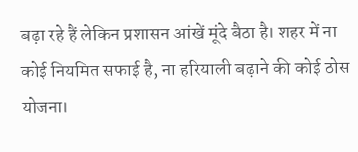बढ़ा रहे हैं लेकिन प्रशासन आंखें मूंदे बैठा है। शहर में ना कोई नियमित सफाई है, ना हरियाली बढ़ाने की कोई ठोस योजना।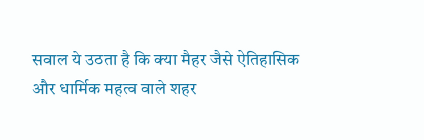सवाल ये उठता है कि क्या मैहर जैसे ऐतिहासिक और धार्मिक महत्व वाले शहर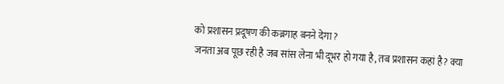को प्रशासन प्रदूषण की कब्रगाह बनने देगा?
जनता अब पूछ रही है जब सांस लेना भी दूभर हो गया है, तब प्रशासन कहां है? क्या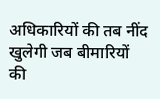अधिकारियों की तब नींद खुलेगी जब बीमारियों की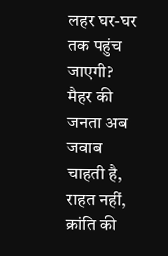लहर घर-घर तक पहुंच जाएगी? मैहर की जनता अब जवाब चाहती है, राहत नहीं, क्रांति की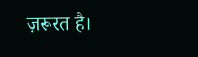ज़रूरत है।